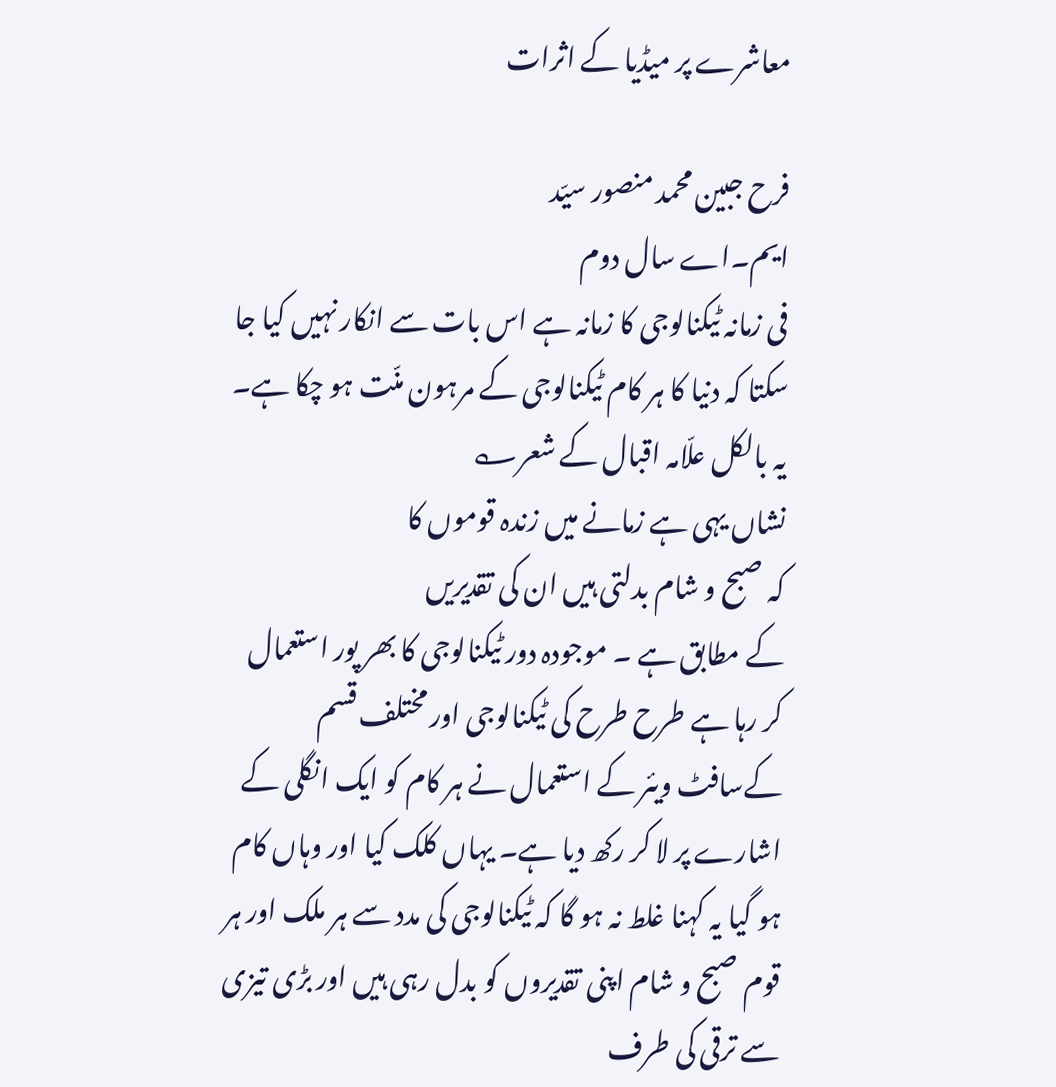معاشرے پر میڈیا کے اثرات

فرح جبین محمد منصور سیّد
ایم۔اے سال دوم
فی زمانہ ٹیکنالوجی کا زمانہ ہے اس بات سے انکار نہیں کیا جا سکتا کہ دنیا کا ہر کام ٹیکنالوجی کے مرہون منّت ہو چکا ہے۔ یہ بالکل علّامہ اقبال کے شعر؎
نشاں یہی ہے زمانے میں زندہ قوموں کا
کہ صبح و شام بدلتی ہیں ان کی تقدیریں
کے مطابق ہے ۔ موجودہ دور ٹیکنالوجی کا بھر پور استعمال کر رہا ہے طرح طرح کی ٹیکنالوجی اور مختلف قسم کےسافٹ ویئر کے استعمال نے ہر کام کو ایک انگلی کے اشارے پر لا کر رکھ دیا ہے۔ یہاں کلک کیا اور وہاں کام ہو گیا یہ کہنا غلط نہ ہو گا کہ ٹیکنالوجی کی مدد سے ہر ملک اور ہر قوم صبح و شام اپنی تقدیروں کو بدل رہی ہیں اور بڑی تیزی سے ترقی کی طرف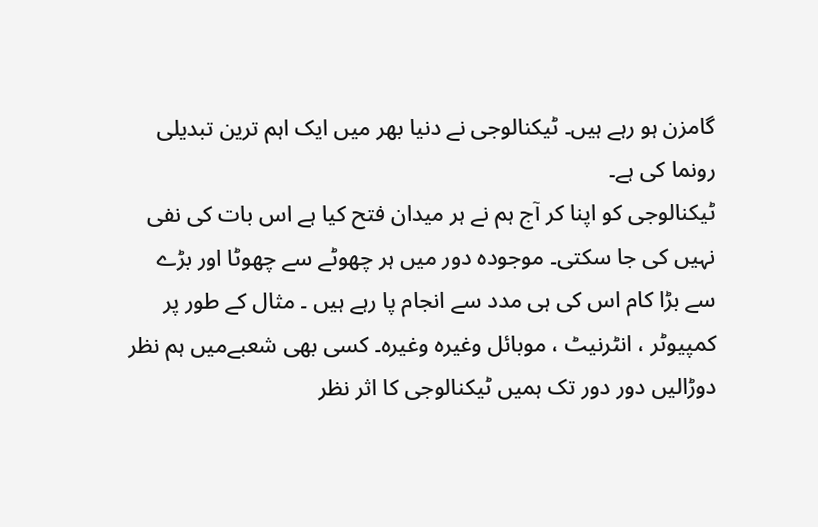گامزن ہو رہے ہیں۔ ٹیکنالوجی نے دنیا بھر میں ایک اہم ترین تبدیلی رونما کی ہے۔
ٹیکنالوجی کو اپنا کر آج ہم نے ہر میدان فتح کیا ہے اس بات کی نفی نہیں کی جا سکتی۔ موجودہ دور میں ہر چھوٹے سے چھوٹا اور بڑے سے بڑا کام اس کی ہی مدد سے انجام پا رہے ہیں ۔ مثال کے طور پر کمپيوٹر ، انٹرنيٹ ، موبائل وغیرہ وغیرہ۔ کسی بھی شعبےمیں ہم نظر دوڑالیں دور دور تک ہمیں ٹیکنالوجی کا اثر نظر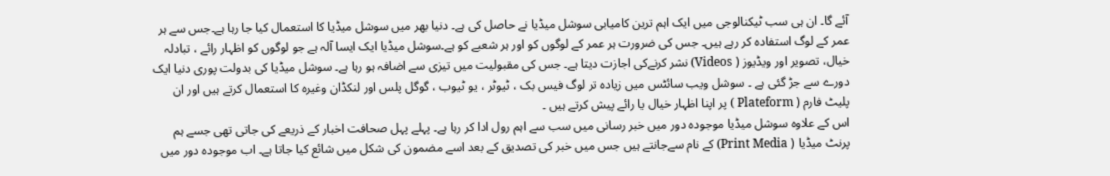آئے گا۔ ان ہی سب ٹیکنالوجی میں ایک اہم ترین کامیابی سوشل میڈیا نے حاصل کی ہے۔ دنیا بھر میں سوشل میڈیا کا استعمال کیا جا رہا ہے۔جس سے ہر عمر کے لوگ استفادہ کر رہے ہیں۔ جس کی ضرورت ہر عمر کے لوگوں کو اور ہر شعبے کو ہے۔سوشل میڈیا ایک ایسا آلہ ہے جو لوگوں کو اظہار رائے ، تبادلہ خیال، تصویر اور ویڈیوز ( Videos) نشر کرنےکی اجازت دیتا ہے۔ جس کی مقبولیت میں تیزی سے اضافہ ہو رہا ہے۔ سوشل میڈیا کی بدولت پوری دنیا ایک دورے سے جڑ گئی ہے ۔ سوشل ویب سائٹس میں زیادہ تر لوگ فیس بک ، ٹیوٹر ، یو ٹیوب ، گوگل پلس اور لنکڈان وغیرہ کا استعمال کرتے ہیں اور ان پلیٹ فارم ( Plateform ) پر اپنا اظہار خیال یا رائے پیش کرتے ہیں ۔
اس کے علاوہ سوشل میڈیا موجودہ دور میں خبر رسانی میں سب سے اہم رول ادا کر رہا ہے۔ پہلے پہل صحافت اخبار کے ذریعے کی جاتی تھی جسے ہم پرنٹ میڈیا ( Print Media) کے نام سےجانتے ہیں جس میں خبر کی تصدیق کے بعد اسے مضمون کی شکل میں شائع کیا جاتا ہے۔ اب موجودہ دور میں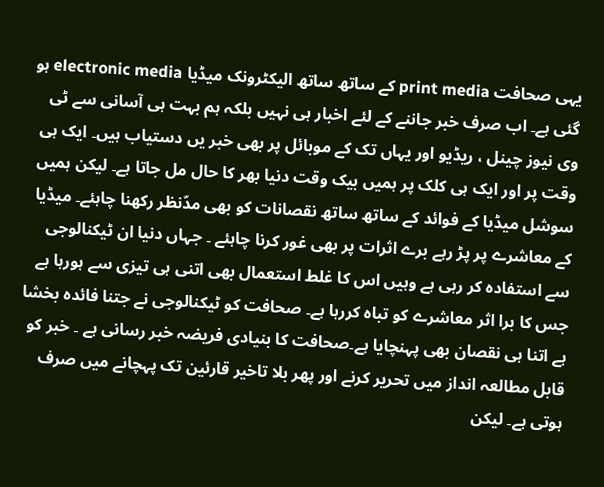یہی صحافت print media کے ساتھ ساتھ الیکٹرونک میڈیا electronic media ہو گئی ہے۔ اب صرف خبر جاننے کے لئے اخبار ہی نہیں بلکہ ہم بہت ہی آسانی سے ٹی وی نیوز چینل ، ریڈیو اور یہاں تک کے موبائل پر بھی خبر یں دستیاب ہیں۔ ایک ہی وقت پر اور ایک ہی کلک پر ہمیں بیک وقت دنیا بھر کا حال مل جاتا ہے۔ لیکن ہمیں سوشل میڈیا کے فوائد کے ساتھ ساتھ نقصانات کو بھی مدّنظر رکھنا چاہئے۔ میڈیا کے معاشرے پر پڑ رہے برے اثرات پر بھی غور کرنا چاہئے ۔ جہاں دنيا ان ٹیکنالوجی سے استفادہ کر رہی ہے وہیں اس کا غلط استعمال بھی اتنی ہی تیزی سے ہورہا ہے جس کا برا اثر معاشرے کو تباہ کررہا ہے۔ صحافت کو ٹیکنالوجی نے جتنا فائدہ بخشا ہے اتنا ہی نقصان بھی پہنچایا ہے۔صحافت کا بنیادی فریضہ خبر رسانی ہے ۔ خبر کو قابل مطالعہ انداز میں تحریر کرنے اور پھر بلا تاخیر قارئين تک پہچانے میں صرف ہوتی ہے۔ لیکن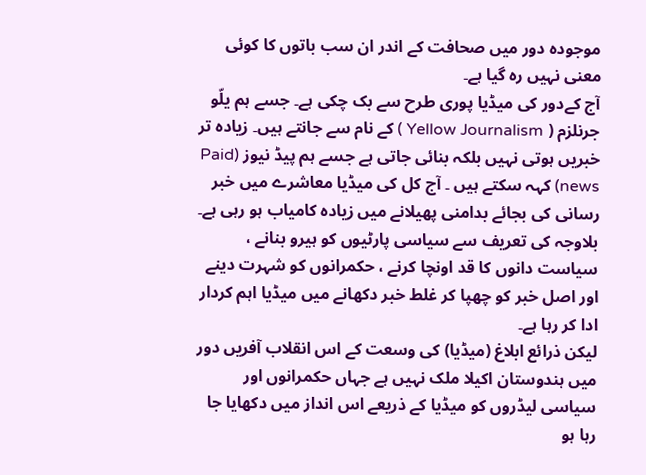موجودہ دور میں صحافت کے اندر ان سب باتوں کا کوئی معنی نہیں رہ گیا ہے۔
آج کےدور کی میڈیا پوری طرح سے بک چکی ہے۔ جسے ہم یلّو جرنلزم ( Yellow Journalism ) کے نام سے جانتے ہیں۔ زیادہ تر خبریں ہوتی نہیں بلکہ بنائی جاتی ہے جسے ہم پیڈ نیوز (Paid news) کہہ سکتے ہیں ۔ آج کل کی میڈیا معاشرے میں خبر رسانی کی بجائے بدامنی پھیلانے میں زیادہ کامیاب ہو رہی ہے۔ بلاوجہ کی تعریف سے سیاسی پارٹیوں کو ہیرو بنانے ، سیاست دانوں کا قد اونچا کرنے ، حکمرانوں کو شہرت دینے اور اصل خبر کو چھپا کر غلط خبر دکھانے میں میڈیا اہم کردار ادا کر رہا ہے۔
لیکن ذرائع ابلاغ (میڈیا) کی وسعت کے اس انقلاب آفریں دور میں ہندوستان اکیلا ملک نہیں ہے جہاں حکمرانوں اور سیاسی لیڈروں کو میڈیا کے ذریعے اس انداز میں دکھایا جا رہا ہو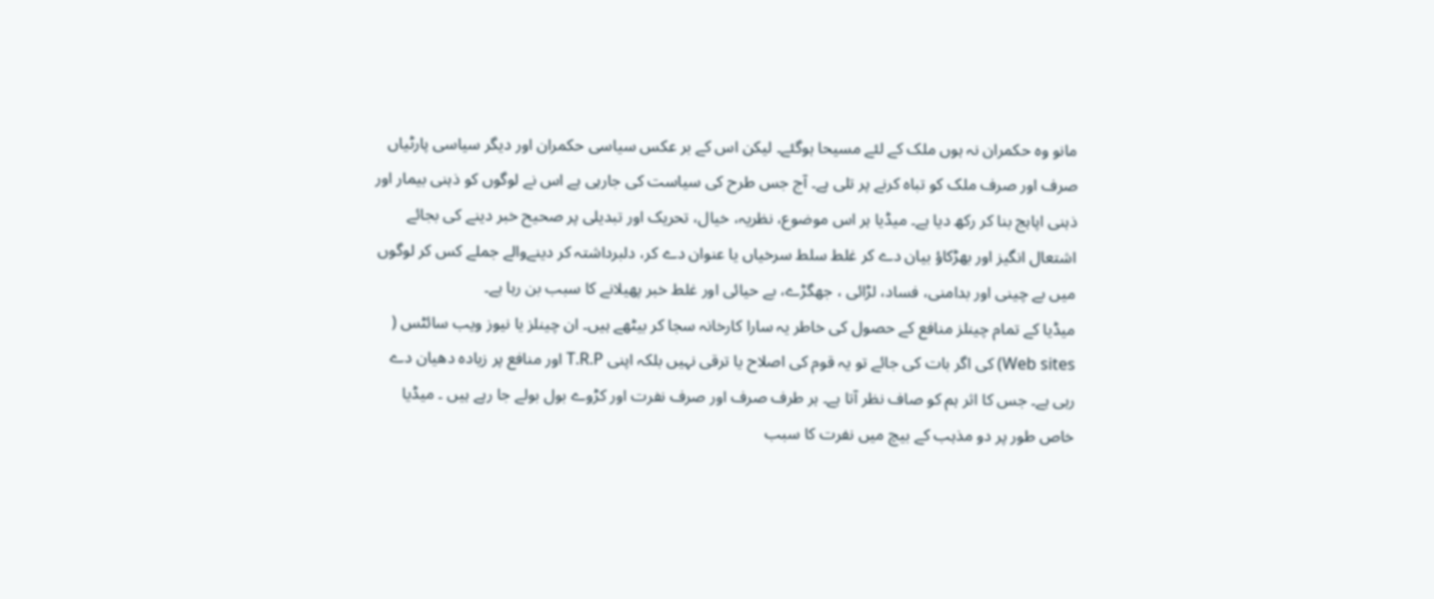مانو وہ حکمران نہ ہوں ملک کے لئے مسیحا ہوگئے۔ لیکن اس کے بر عکس سیاسی حکمران اور دیگر سیاسی پارٹیاں صرف اور صرف ملک کو تباہ کرنے پر تلی ہے۔ آج جس طرح کی سیاست کی جارہی ہے اس نے لوگوں کو ذہنی بیمار اور ذہنی اپاہج بنا کر رکھ دیا ہے۔ میڈیا ہر اس موضوع، نظریہ، خیال، تحریک اور تبدیلی پر صحیح خبر دینے کی بجائے اشتعال انگیز اور بھڑکاؤ بیان دے کر غلط سلط سرخیاں یا عنوان دے کر، دلبرداشتہ کر دینےوالے جملے کس کر لوگوں میں بے چینی اور بدامنی، فساد، لڑائی ، جھگڑے، بے حیائی اور غلط خبر پھیلانے کا سبب بن رہا ہے۔
میڈیا کے تمام چینلز منافع کے حصول کی خاطر یہ سارا کارخانہ سجا کر بیٹھے ہیں۔ ان چینلز یا نیوز ویب سائٹس ( Web sites) کی اگر بات کی جائے تو یہ قوم کی اصلاح یا ترقی نہیں بلکہ اپنی T.R.P اور منافع پر زیادہ دھیان دے رہی ہے۔ جس کا اثر ہم کو صاف نظر آتا ہے۔ ہر طرف صرف اور صرف نفرت اور کڑوے بول بولے جا رہے ہیں ۔ میڈیا خاص طور پر دو مذہب کے بیچ میں نفرت کا سبب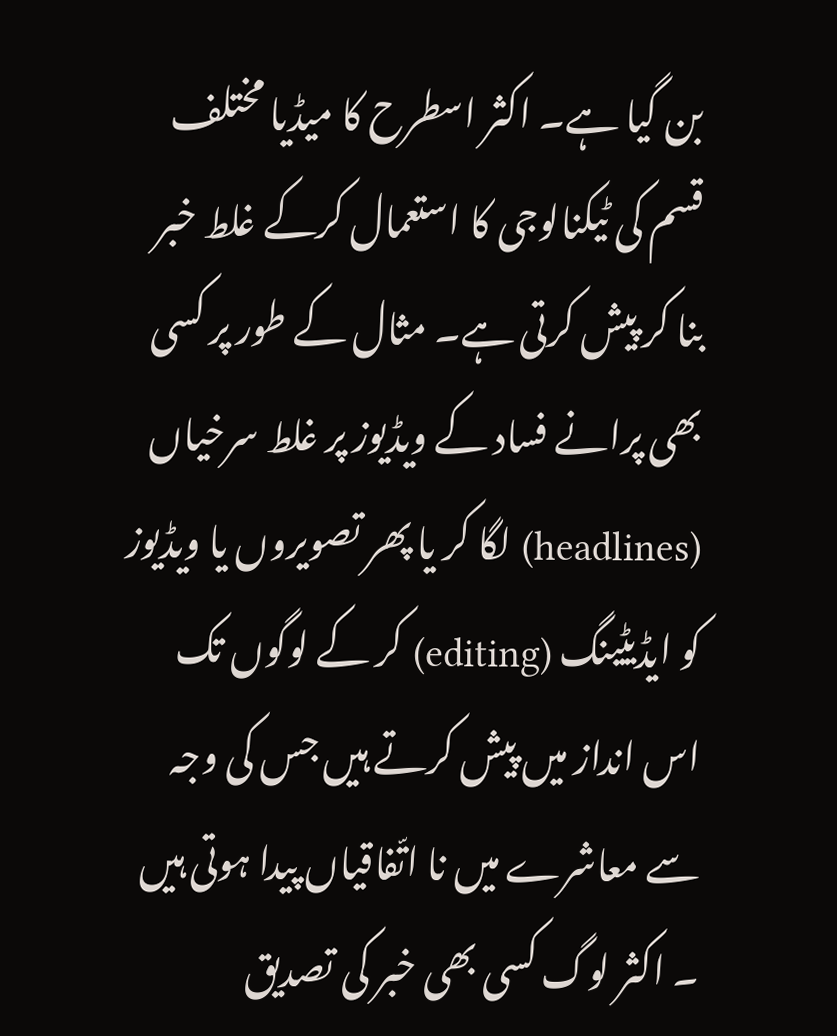بن گیا ہے۔ اکثر اسطرح کا میڈیا مختلف قسم کی ٹیکنالوجی کا استعمال کرکے غلط خبر بنا کر پیش کرتی ہے۔ مثال کے طور پر کسی بھی پرانے فساد کے ویڈیوز پر غلط سرخیاں (headlines) لگا کر یا پھر تصویروں یا ویڈیوز کو ایڈیٹینگ (editing) کر کے لوگوں تک اس انداز میں پیش کرتے ہیں جس کی وجہ سے معاشرے میں نا اتّفاقیاں پیدا ہوتی ہیں ۔ اکثر لوگ کسی بھی خبر کی تصدیق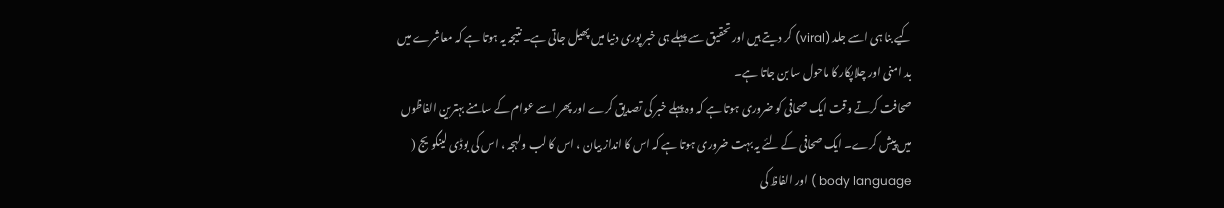کیے بنا ہی اسے جلد (viral) کر دیتے ہیں اور تحقیق سے پہلے ہی خبر پوری دنیا میں پھیل جاتی ہے۔ نتیجہ یہ ہوتا ہے کہ معاشرے میں بد امنی اور چلاپکار کا ماحول سا بن جاتا ہے۔
صحافت کرتے وقت ایک صحافی کو ضروری ہوتا ہے کہ وہ پہلے خبر کی تصدیق کرے اور پھر اسے عوام کے سامنے بہترین الفاظوں میں پیش کرے۔ ایک صحافی کے لئے یہ بہت ضروری ہوتا ہے کہ اس کا انداز بیان ، اس کا لب ولہجہ ، اس کی بوڈی لینگویج ( body language ) اور الفاظ کی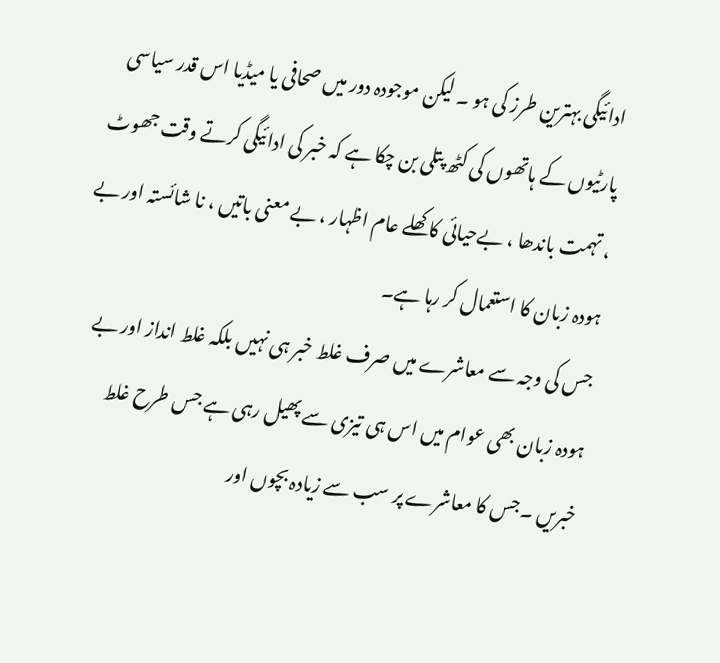ادائیگی بہترین طرز کی ہو ۔ لیکن موجودہ دور میں صحافی یا میڈیا اس قدر سیاسی پارٹیوں کے ہاتھوں کی کٹھ پتلی بن چکا ہے کہ خبر کی ادائیگی کرتے وقت جھوٹ ، تہمت باندھا ، بےحیائی کا کھلے عام اظہار ، بے معنی باتیں ، نا شائستہ اور بے ہودہ زبان کا استعمال کر رہا ہے۔
جس کی وجہ سے معاشرے میں صرف غلط خبر ہی نہیں بلکہ غلط انداز اور بے ہودہ زبان بھی عوام میں اس ہی تیزی سے پھیل رہی ہے جس طرح غلط خبریں ۔جس کا معاشرے پر سب سے زیادہ بچوں اور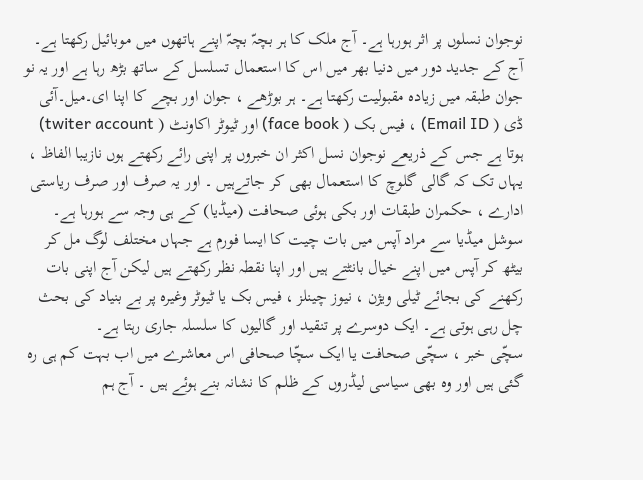نوجوان نسلوں پر اثر ہورہا ہے۔ آج ملک کا ہر بچہّ بچہّ اپنے ہاتھوں میں موبائیل رکھتا ہے۔ آج کے جدید دور میں دنیا بھر میں اس کا استعمال تسلسل کے ساتھ بڑھ رہا ہے اور یہ نو جوان طبقہ میں زیادہ مقبولیت رکھتا ہے۔ ہر بوڑھے ، جوان اور بچے کا اپنا ای۔میل۔آئی ڈی ( Email ID) ، فیس بک ( face book) اور ٹیوٹر اکاونٹ ( twiter account) ہوتا ہے جس کے ذریعے نوجوان نسل اکثر ان خبروں پر اپنی رائے رکھتے ہوں نازیبا الفاظ ، یہاں تک کہ گالی گلوچ کا استعمال بھی کر جاتےہیں ۔ اور یہ صرف اور صرف ریاستی ادارے ، حکمران طبقات اور بکی ہوئی صحافت (میڈیا) کے ہی وجہ سے ہورہا ہے۔ سوشل میڈیا سے مراد آپس میں بات چیت کا ایسا فورم ہے جہاں مختلف لوگ مل کر بیٹھ کر آپس میں اپنے خیال بانٹتے ہیں اور اپنا نقطہ نظر رکھتے ہیں لیکن آج اپنی بات رکھنے کی بجائے ٹیلی ویژن ، نیوز چینلز ، فیس بک یا ٹیوٹر وغیرہ پر بے بنیاد کی بحث چل رہی ہوتی ہے۔ ایک دوسرے پر تنقید اور گالیوں کا سلسلہ جاری رہتا ہے۔
سچّی خبر ، سچّی صحافت یا ایک سچّا صحافی اس معاشرے میں اب بہت کم ہی رہ گئی ہیں اور وہ بھی سیاسی لیڈروں کے ظلم کا نشانہ بنے ہوئے ہیں ۔ آج ہم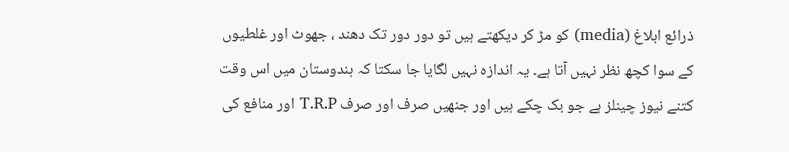ذرائع ابلاغ (media) کو مڑ کر دیکھتے ہیں تو دور دور تک دھند ، جھوٹ اور غلطیوں کے سوا کچھ نظر نہیں آتا ہے۔ یہ اندازہ نہیں لگایا جا سکتا کہ ہندوستان میں اس وقت کتنے نیوز چینلز ہے جو بک چکے ہیں اور جنھیں صرف اور صرف T.R.P اور منافع کی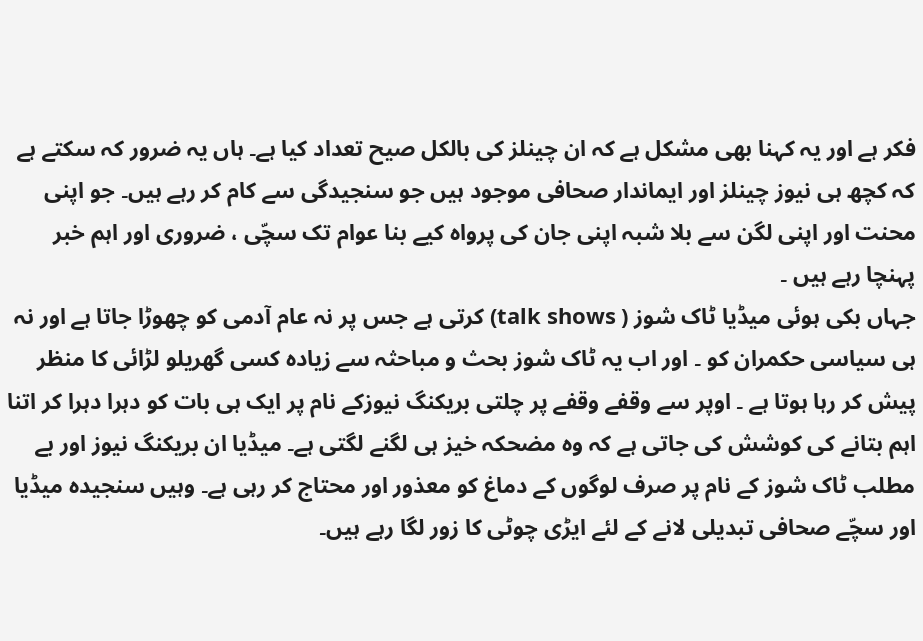فکر ہے اور یہ کہنا بھی مشکل ہے کہ ان چینلز کی بالکل صیح تعداد کیا ہے۔ ہاں یہ ضرور کہ سکتے ہے کہ کچھ ہی نیوز چینلز اور ایماندار صحافی موجود ہیں جو سنجیدگی سے کام کر رہے ہیں۔ جو اپنی محنت اور اپنی لگن سے بلا شبہ اپنی جان کی پرواہ کیے بنا عوام تک سچّی ، ضروری اور اہم خبر پہنچا رہے ہیں ۔
جہاں بکی ہوئی میڈیا ٹاک شوز ( talk shows) کرتی ہے جس پر نہ عام آدمی کو چھوڑا جاتا ہے اور نہ ہی سیاسی حکمران کو ۔ اور اب یہ ٹاک شوز بحث و مباحثہ سے زیادہ کسی گھریلو لڑائی کا منظر پیش کر رہا ہوتا ہے ۔ اوپر سے وقفے وقفے پر چلتی بریکنگ نیوزکے نام پر ایک ہی بات کو دہرا دہرا کر اتنا اہم بتانے کی کوشش کی جاتی ہے کہ وہ مضحکہ خیز ہی لگنے لگتی ہے۔ میڈیا ان بریکنگ نیوز اور بے مطلب ٹاک شوز کے نام پر صرف لوگوں کے دماغ کو معذور اور محتاج کر رہی ہے۔ وہیں سنجیدہ میڈیا اور سچّے صحافی تبدیلی لانے کے لئے ایڑی چوٹی کا زور لگا رہے ہیں۔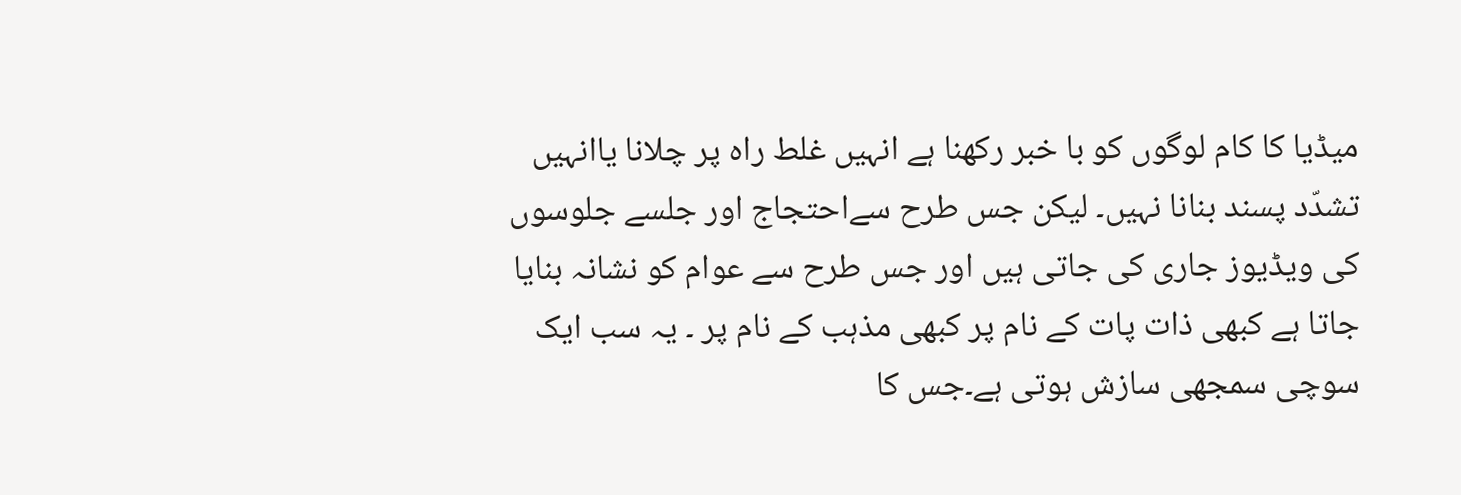میڈیا کا کام لوگوں کو با خبر رکھنا ہے انہیں غلط راہ پر چلانا یاانہیں تشدّد پسند بنانا نہیں۔ لیکن جس طرح سےاحتجاج اور جلسے جلوسوں کی ویڈیوز جاری کی جاتی ہیں اور جس طرح سے عوام کو نشانہ بنایا جاتا ہے کبھی ذات پات کے نام پر کبھی مذہب کے نام پر ۔ یہ سب ایک سوچی سمجھی سازش ہوتی ہے۔جس کا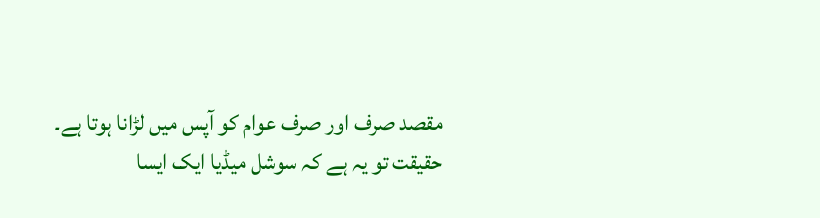مقصد صرف اور صرف عوام کو آپس میں لڑانا ہوتا ہے۔
حقیقت تو یہ ہے کہ سوشل میڈیا ایک ایسا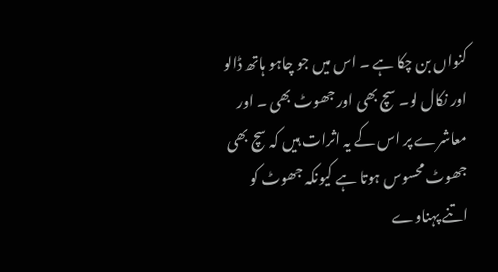کنواں بن چکا ہے ۔ اس میں جو چاہو ہاتھ ڈالو اور نکال لو۔ سچ بھی اور جھوٹ بھی ۔ اور معاشرے پر اس کے یہ اثرات ہیں کہ سچ بھی جھوٹ محسوس ہوتا ہے کیونکہ جھوٹ کو اتنے پہناوے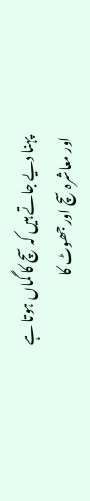پہنا دیے جاتے ہیں کہ سچ کا گماں ہوتا ہے اور معاشرہ سچ اور جھوٹ کا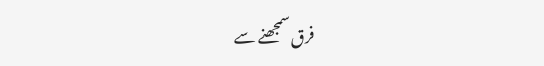فرق سمجھنے سے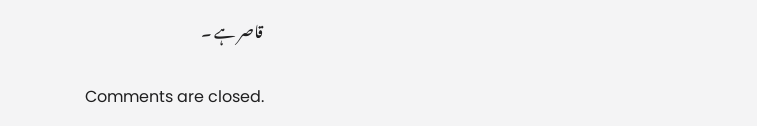قاصر ہے ۔

Comments are closed.